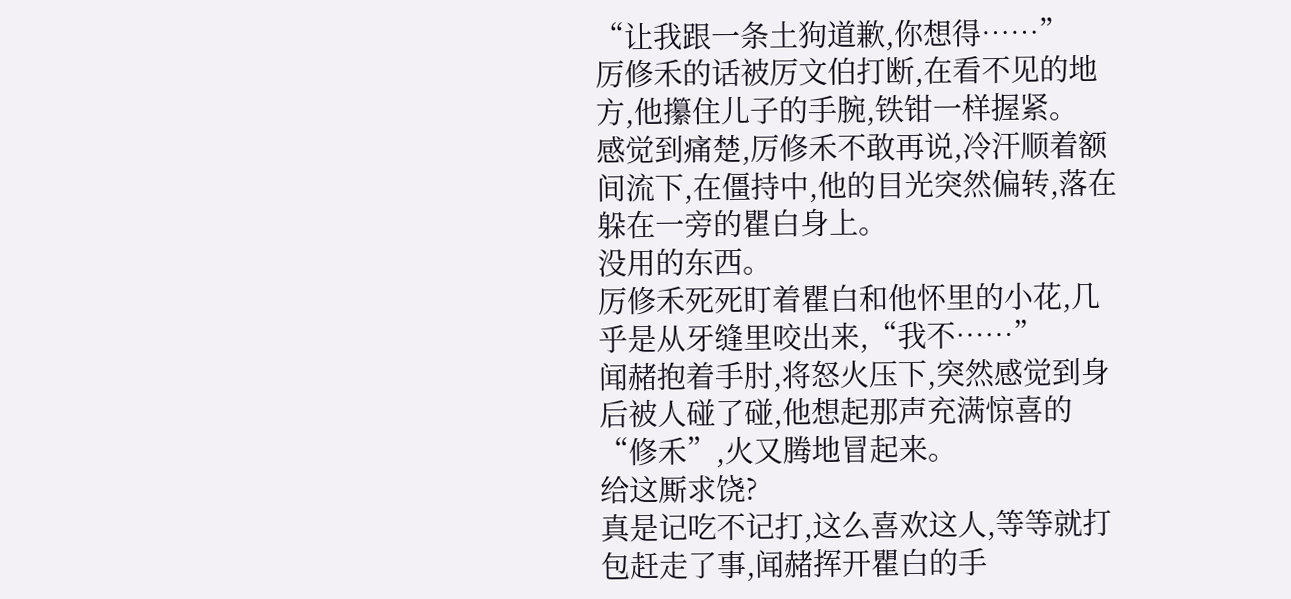“让我跟一条土狗道歉,你想得……”
厉修禾的话被厉文伯打断,在看不见的地方,他攥住儿子的手腕,铁钳一样握紧。
感觉到痛楚,厉修禾不敢再说,冷汗顺着额间流下,在僵持中,他的目光突然偏转,落在躲在一旁的瞿白身上。
没用的东西。
厉修禾死死盯着瞿白和他怀里的小花,几乎是从牙缝里咬出来,“我不……”
闻赭抱着手肘,将怒火压下,突然感觉到身后被人碰了碰,他想起那声充满惊喜的“修禾”,火又腾地冒起来。
给这厮求饶?
真是记吃不记打,这么喜欢这人,等等就打包赶走了事,闻赭挥开瞿白的手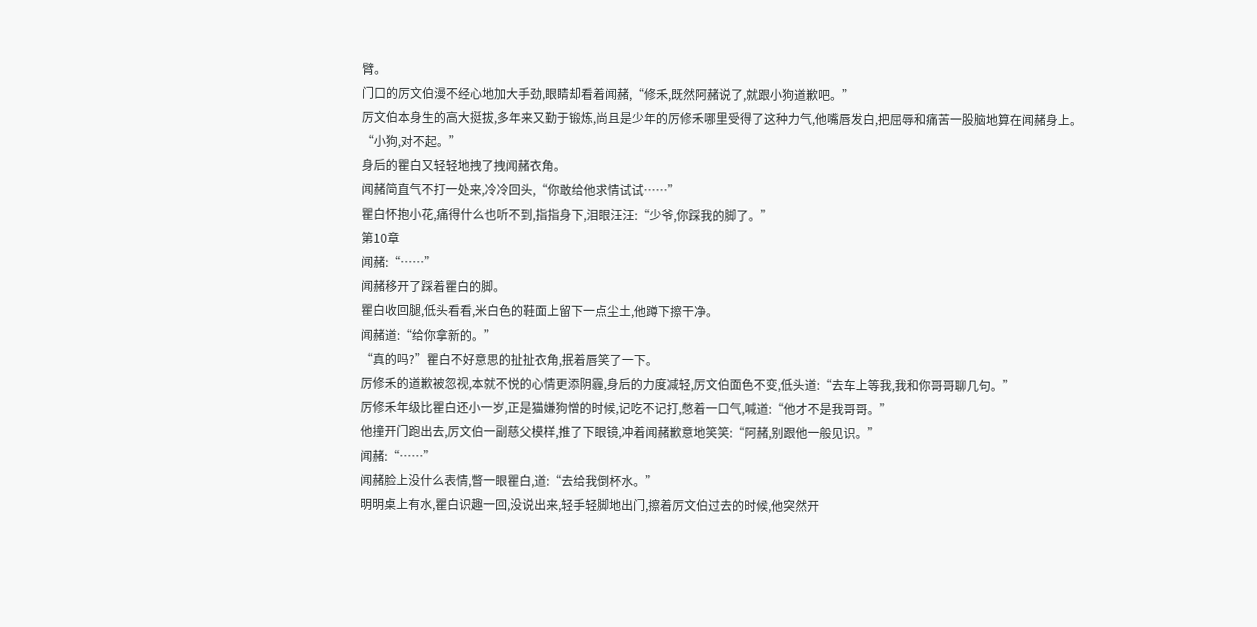臂。
门口的厉文伯漫不经心地加大手劲,眼睛却看着闻赭,“修禾,既然阿赭说了,就跟小狗道歉吧。”
厉文伯本身生的高大挺拔,多年来又勤于锻炼,尚且是少年的厉修禾哪里受得了这种力气,他嘴唇发白,把屈辱和痛苦一股脑地算在闻赭身上。
“小狗,对不起。”
身后的瞿白又轻轻地拽了拽闻赭衣角。
闻赭简直气不打一处来,冷冷回头,“你敢给他求情试试……”
瞿白怀抱小花,痛得什么也听不到,指指身下,泪眼汪汪:“少爷,你踩我的脚了。”
第10章
闻赭:“……”
闻赭移开了踩着瞿白的脚。
瞿白收回腿,低头看看,米白色的鞋面上留下一点尘土,他蹲下擦干净。
闻赭道:“给你拿新的。”
“真的吗?”瞿白不好意思的扯扯衣角,抿着唇笑了一下。
厉修禾的道歉被忽视,本就不悦的心情更添阴霾,身后的力度减轻,厉文伯面色不变,低头道:“去车上等我,我和你哥哥聊几句。”
厉修禾年级比瞿白还小一岁,正是猫嫌狗憎的时候,记吃不记打,憋着一口气,喊道:“他才不是我哥哥。”
他撞开门跑出去,厉文伯一副慈父模样,推了下眼镜,冲着闻赭歉意地笑笑:“阿赭,别跟他一般见识。”
闻赭:“……”
闻赭脸上没什么表情,瞥一眼瞿白,道:“去给我倒杯水。”
明明桌上有水,瞿白识趣一回,没说出来,轻手轻脚地出门,擦着厉文伯过去的时候,他突然开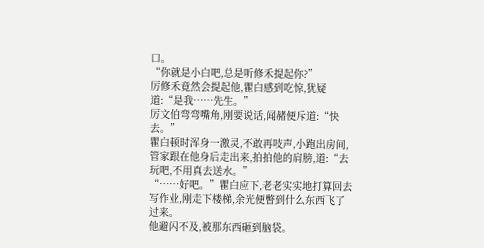口。
“你就是小白吧,总是听修禾提起你?”
厉修禾竟然会提起他,瞿白感到吃惊,犹疑道:“是我……先生。”
厉文伯弯弯嘴角,刚要说话,闻赭便斥道:“快去。”
瞿白顿时浑身一激灵,不敢再吱声,小跑出房间,管家跟在他身后走出来,拍拍他的肩膀,道:“去玩吧,不用真去送水。”
“……好吧。”瞿白应下,老老实实地打算回去写作业,刚走下楼梯,余光便瞥到什么东西飞了过来。
他避闪不及,被那东西砸到脑袋。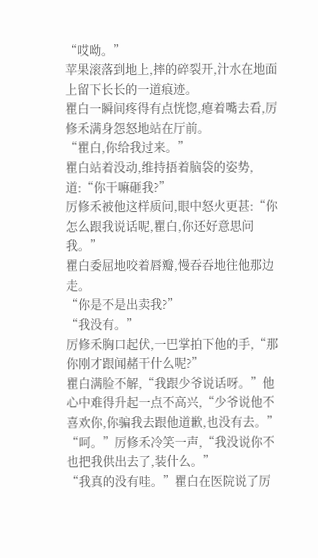“哎呦。”
苹果滚落到地上,摔的碎裂开,汁水在地面上留下长长的一道痕迹。
瞿白一瞬间疼得有点恍惚,瘪着嘴去看,厉修禾满身怨怒地站在厅前。
“瞿白,你给我过来。”
瞿白站着没动,维持捂着脑袋的姿势,道:“你干嘛砸我?”
厉修禾被他这样质问,眼中怒火更甚:“你怎么跟我说话呢,瞿白,你还好意思问我。”
瞿白委屈地咬着唇瓣,慢吞吞地往他那边走。
“你是不是出卖我?”
“我没有。”
厉修禾胸口起伏,一巴掌拍下他的手,“那你刚才跟闻赭干什么呢?”
瞿白满脸不解,“我跟少爷说话呀。”他心中难得升起一点不高兴,“少爷说他不喜欢你,你骗我去跟他道歉,也没有去。”
“呵。”厉修禾冷笑一声,“我没说你不也把我供出去了,装什么。”
“我真的没有哇。”瞿白在医院说了厉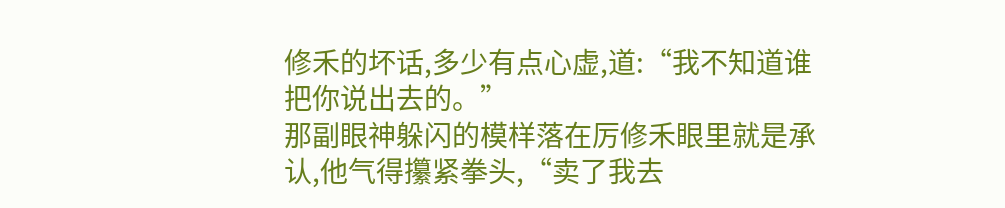修禾的坏话,多少有点心虚,道:“我不知道谁把你说出去的。”
那副眼神躲闪的模样落在厉修禾眼里就是承认,他气得攥紧拳头,“卖了我去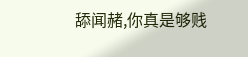舔闻赭,你真是够贱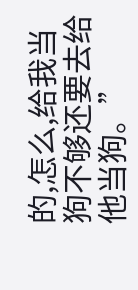的,怎么,给我当狗不够还要去给他当狗。”